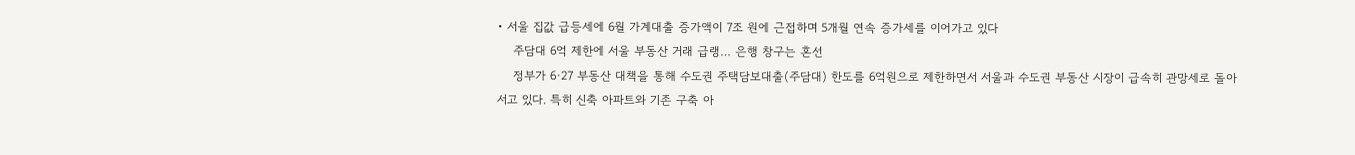• 서울 집값 급등세에 6월 가계대출 증가액이 7조 원에 근접하며 5개월 연속 증가세를 이어가고 있다
    주담대 6억 제한에 서울 부동산 거래 급랭… 은행 창구는 혼선
    정부가 6·27 부동산 대책을 통해 수도권 주택담보대출(주담대) 한도를 6억원으로 제한하면서 서울과 수도권 부동산 시장이 급속히 관망세로 돌아서고 있다. 특히 신축 아파트와 기존 구축 아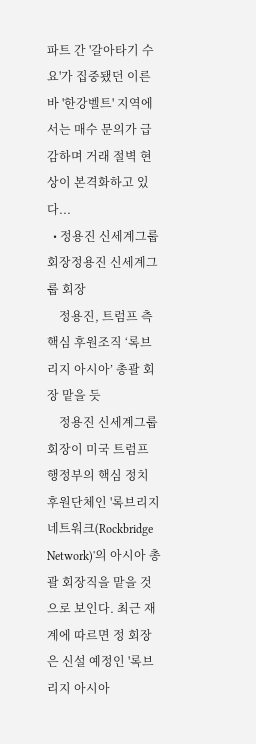파트 간 '갈아타기 수요'가 집중됐던 이른바 '한강벨트' 지역에서는 매수 문의가 급감하며 거래 절벽 현상이 본격화하고 있다...
  • 정용진 신세계그룹 회장정용진 신세계그룹 회장
    정용진, 트럼프 측 핵심 후원조직 ‘록브리지 아시아’ 총괄 회장 맡을 듯
    정용진 신세계그룹 회장이 미국 트럼프 행정부의 핵심 정치 후원단체인 '록브리지 네트워크(Rockbridge Network)'의 아시아 총괄 회장직을 맡을 것으로 보인다. 최근 재계에 따르면 정 회장은 신설 예정인 '록브리지 아시아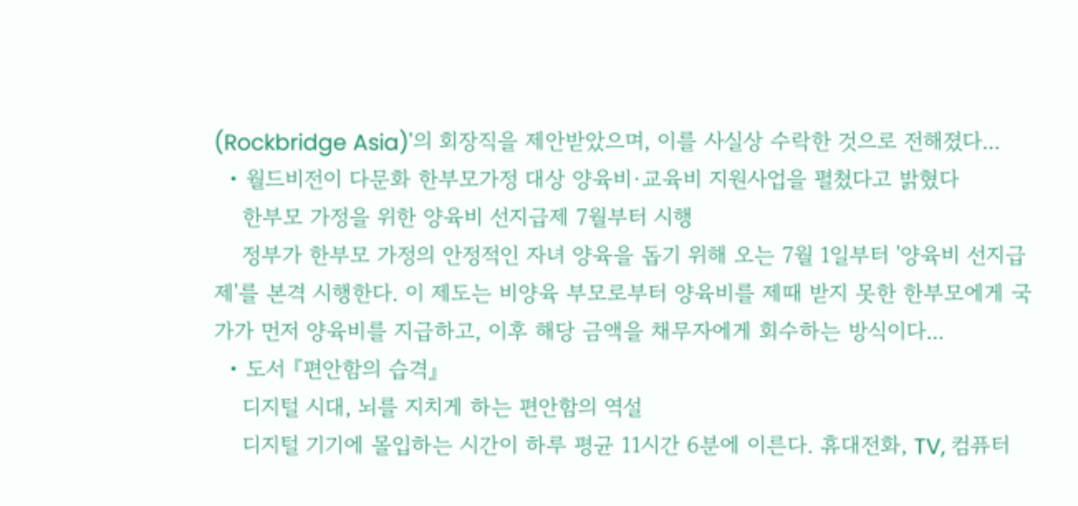(Rockbridge Asia)'의 회장직을 제안받았으며, 이를 사실상 수락한 것으로 전해졌다...
  • 월드비전이 다문화 한부모가정 대상 양육비·교육비 지원사업을 펼쳤다고 밝혔다
    한부모 가정을 위한 양육비 선지급제 7월부터 시행
    정부가 한부모 가정의 안정적인 자녀 양육을 돕기 위해 오는 7월 1일부터 '양육비 선지급제'를 본격 시행한다. 이 제도는 비양육 부모로부터 양육비를 제때 받지 못한 한부모에게 국가가 먼저 양육비를 지급하고, 이후 해당 금액을 채무자에게 회수하는 방식이다...
  • 도서 『편안함의 습격』
    디지털 시대, 뇌를 지치게 하는 편안함의 역설
    디지털 기기에 몰입하는 시간이 하루 평균 11시간 6분에 이른다. 휴대전화, TV, 컴퓨터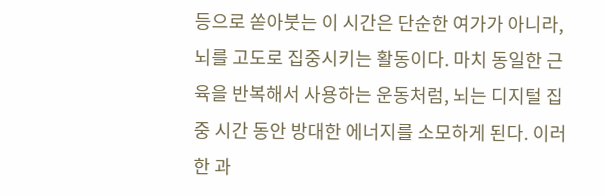등으로 쏟아붓는 이 시간은 단순한 여가가 아니라, 뇌를 고도로 집중시키는 활동이다. 마치 동일한 근육을 반복해서 사용하는 운동처럼, 뇌는 디지털 집중 시간 동안 방대한 에너지를 소모하게 된다. 이러한 과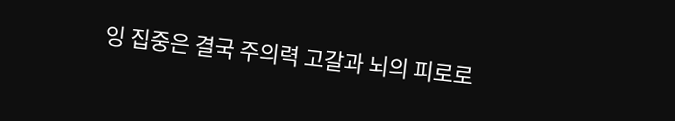잉 집중은 결국 주의력 고갈과 뇌의 피로로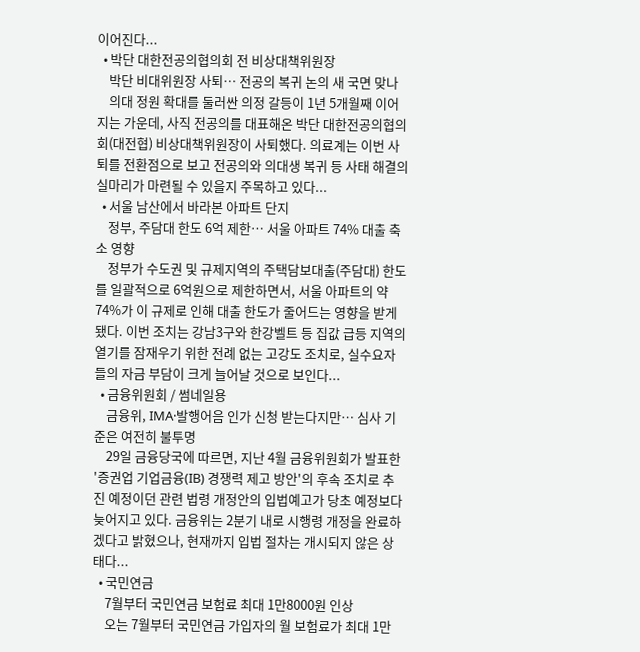이어진다...
  • 박단 대한전공의협의회 전 비상대책위원장
    박단 비대위원장 사퇴… 전공의 복귀 논의 새 국면 맞나
    의대 정원 확대를 둘러싼 의정 갈등이 1년 5개월째 이어지는 가운데, 사직 전공의를 대표해온 박단 대한전공의협의회(대전협) 비상대책위원장이 사퇴했다. 의료계는 이번 사퇴를 전환점으로 보고 전공의와 의대생 복귀 등 사태 해결의 실마리가 마련될 수 있을지 주목하고 있다...
  • 서울 남산에서 바라본 아파트 단지
    정부, 주담대 한도 6억 제한… 서울 아파트 74% 대출 축소 영향
    정부가 수도권 및 규제지역의 주택담보대출(주담대) 한도를 일괄적으로 6억원으로 제한하면서, 서울 아파트의 약 74%가 이 규제로 인해 대출 한도가 줄어드는 영향을 받게 됐다. 이번 조치는 강남3구와 한강벨트 등 집값 급등 지역의 열기를 잠재우기 위한 전례 없는 고강도 조치로, 실수요자들의 자금 부담이 크게 늘어날 것으로 보인다...
  • 금융위원회 / 썸네일용
    금융위, IMA·발행어음 인가 신청 받는다지만… 심사 기준은 여전히 불투명
    29일 금융당국에 따르면, 지난 4월 금융위원회가 발표한 '증권업 기업금융(IB) 경쟁력 제고 방안'의 후속 조치로 추진 예정이던 관련 법령 개정안의 입법예고가 당초 예정보다 늦어지고 있다. 금융위는 2분기 내로 시행령 개정을 완료하겠다고 밝혔으나, 현재까지 입법 절차는 개시되지 않은 상태다...
  • 국민연금
    7월부터 국민연금 보험료 최대 1만8000원 인상
    오는 7월부터 국민연금 가입자의 월 보험료가 최대 1만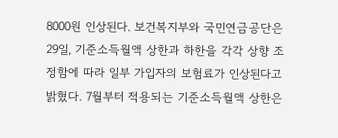8000원 인상된다. 보건복지부와 국민연금공단은 29일, 기준소득월액 상한과 하한을 각각 상향 조정함에 따라 일부 가입자의 보험료가 인상된다고 밝혔다. 7월부터 적용되는 기준소득월액 상한은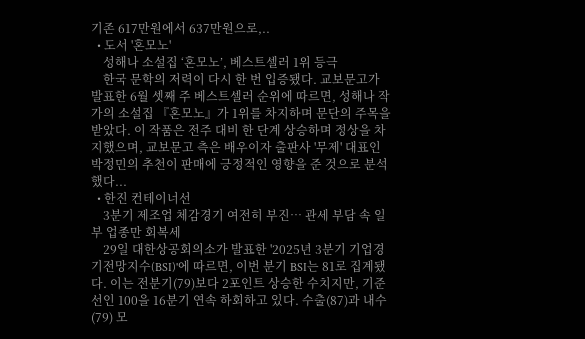기존 617만원에서 637만원으로,..
  • 도서 '혼모노'
    성해나 소설집 ‘혼모노’, 베스트셀러 1위 등극
    한국 문학의 저력이 다시 한 번 입증됐다. 교보문고가 발표한 6월 셋째 주 베스트셀러 순위에 따르면, 성해나 작가의 소설집 『혼모노』가 1위를 차지하며 문단의 주목을 받았다. 이 작품은 전주 대비 한 단계 상승하며 정상을 차지했으며, 교보문고 측은 배우이자 출판사 '무제' 대표인 박정민의 추천이 판매에 긍정적인 영향을 준 것으로 분석했다...
  • 한진 컨테이너선
    3분기 제조업 체감경기 여전히 부진… 관세 부담 속 일부 업종만 회복세
    29일 대한상공회의소가 발표한 '2025년 3분기 기업경기전망지수(BSI)'에 따르면, 이번 분기 BSI는 81로 집계됐다. 이는 전분기(79)보다 2포인트 상승한 수치지만, 기준선인 100을 16분기 연속 하회하고 있다. 수출(87)과 내수(79) 모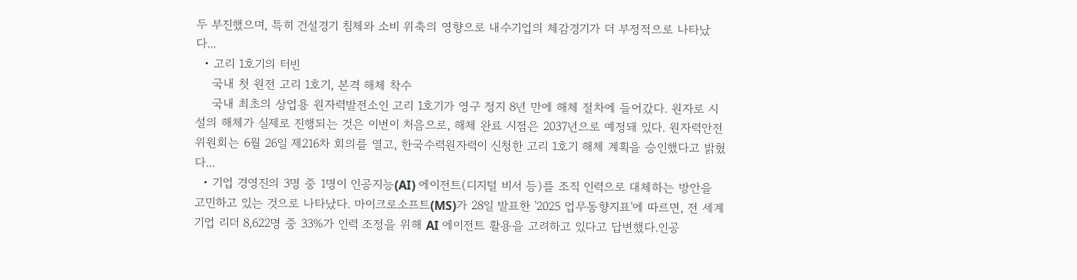두 부진했으며, 특히 건설경기 침체와 소비 위축의 영향으로 내수기업의 체감경기가 더 부정적으로 나타났다...
  • 고리 1호기의 터빈
    국내 첫 원전 고리 1호기, 본격 해체 착수
    국내 최초의 상업용 원자력발전소인 고리 1호기가 영구 정지 8년 만에 해체 절차에 들어갔다. 원자로 시설의 해체가 실제로 진행되는 것은 이번이 처음으로, 해체 완료 시점은 2037년으로 예정돼 있다. 원자력안전위원회는 6월 26일 제216차 회의를 열고, 한국수력원자력이 신청한 고리 1호기 해체 계획을 승인했다고 밝혔다...
  • 기업 경영진의 3명 중 1명이 인공지능(AI) 에이전트(디지털 비서 등)를 조직 인력으로 대체하는 방안을 고민하고 있는 것으로 나타났다. 마이크로소프트(MS)가 28일 발표한 '2025 업무동향지표'에 따르면, 전 세계 기업 리더 8,622명 중 33%가 인력 조정을 위해 AI 에이전트 활용을 고려하고 있다고 답변했다.인공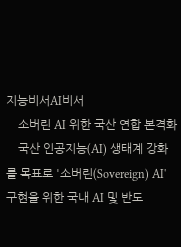지능비서AI비서
    소버린 AI 위한 국산 연합 본격화
    국산 인공지능(AI) 생태계 강화를 목표로 '소버린(Sovereign) AI' 구현을 위한 국내 AI 및 반도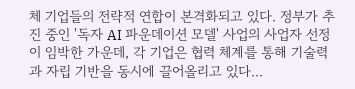체 기업들의 전략적 연합이 본격화되고 있다. 정부가 추진 중인 '독자 AI 파운데이션 모델' 사업의 사업자 선정이 임박한 가운데, 각 기업은 협력 체계를 통해 기술력과 자립 기반을 동시에 끌어올리고 있다...